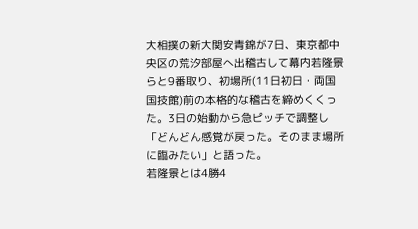大相撲の新大関安青錦が7日、東京都中央区の荒汐部屋へ出稽古して幕内若隆景らと9番取り、初場所(11日初日・両国国技館)前の本格的な稽古を締めくくった。3日の始動から急ピッチで調整し「どんどん感覚が戻った。そのまま場所に臨みたい」と語った。
若隆景とは4勝4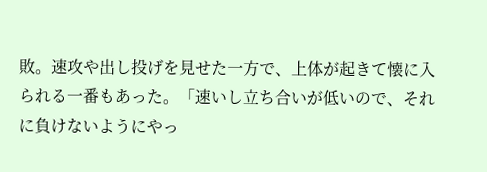敗。速攻や出し投げを見せた一方で、上体が起きて懐に入られる一番もあった。「速いし立ち合いが低いので、それに負けないようにやっ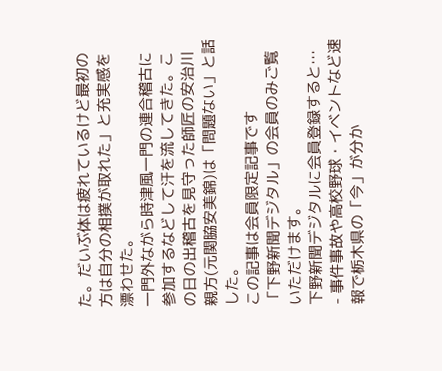た。だいぶ体は疲れているけど最初の方は自分の相撲が取れた」と充実感を漂わせた。
一門外ながら時津風一門の連合稽古に参加するなどして汗を流してきた。この日の出稽古を見守った師匠の安治川親方(元関脇安美錦)は「問題ない」と話した。
この記事は会員限定記事です
「下野新聞デジタル」の会員のみご覧いただけます。
下野新聞デジタルに会員登録すると…
- 事件事故や高校野球・イベントなど速報で栃木県の「今」が分か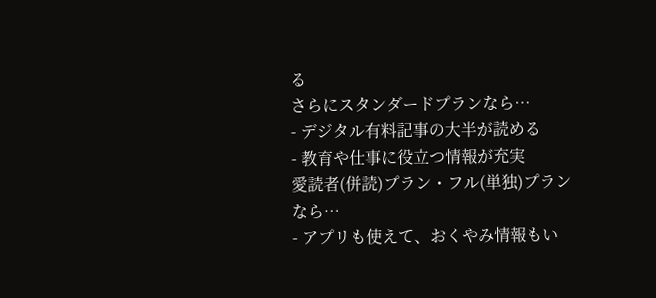る
さらにスタンダードプランなら…
- デジタル有料記事の大半が読める
- 教育や仕事に役立つ情報が充実
愛読者(併読)プラン・フル(単独)プランなら…
- アプリも使えて、おくやみ情報もい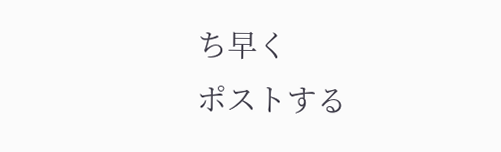ち早く
ポストする